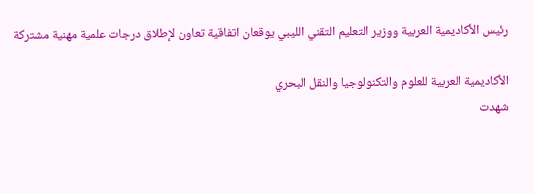رئيس الأكاديمية العربية ووزير التعليم التقني الليبي يوقعان اتفاقية تعاون لإطلاق درجات علمية مهنية مشتركة

الأكاديمية العربية للعلوم والتكنولوجيا والنقل البحري
شهدت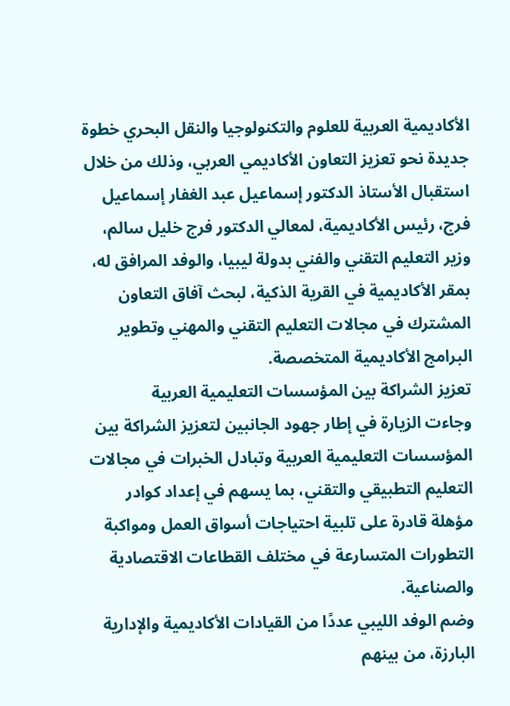الأكاديمية العربية للعلوم والتكنولوجيا والنقل البحري خطوة جديدة نحو تعزيز التعاون الأكاديمي العربي، وذلك من خلال استقبال الأستاذ الدكتور إسماعيل عبد الغفار إسماعيل فرج، رئيس الأكاديمية، لمعالي الدكتور فرج خليل سالم، وزير التعليم التقني والفني بدولة ليبيا، والوفد المرافق له، بمقر الأكاديمية في القرية الذكية، لبحث آفاق التعاون المشترك في مجالات التعليم التقني والمهني وتطوير البرامج الأكاديمية المتخصصة.
تعزيز الشراكة بين المؤسسات التعليمية العربية
وجاءت الزيارة في إطار جهود الجانبين لتعزيز الشراكة بين المؤسسات التعليمية العربية وتبادل الخبرات في مجالات التعليم التطبيقي والتقني، بما يسهم في إعداد كوادر مؤهلة قادرة على تلبية احتياجات أسواق العمل ومواكبة التطورات المتسارعة في مختلف القطاعات الاقتصادية والصناعية.
وضم الوفد الليبي عددًا من القيادات الأكاديمية والإدارية البارزة، من بينهم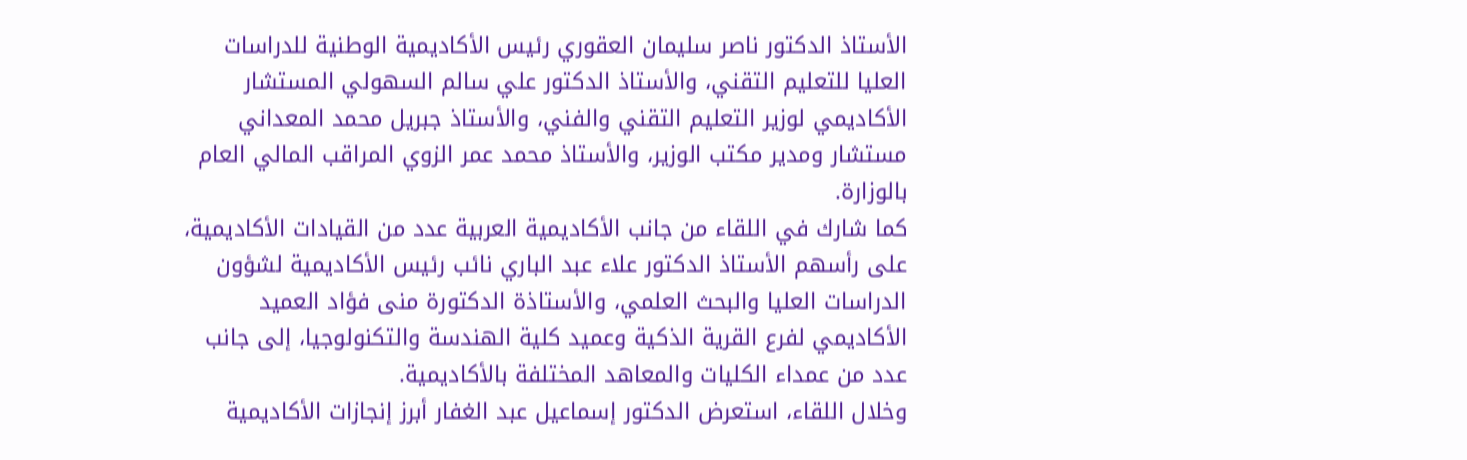الأستاذ الدكتور ناصر سليمان العقوري رئيس الأكاديمية الوطنية للدراسات العليا للتعليم التقني، والأستاذ الدكتور علي سالم السهولي المستشار الأكاديمي لوزير التعليم التقني والفني، والأستاذ جبريل محمد المعداني مستشار ومدير مكتب الوزير، والأستاذ محمد عمر الزوي المراقب المالي العام بالوزارة.
كما شارك في اللقاء من جانب الأكاديمية العربية عدد من القيادات الأكاديمية، على رأسهم الأستاذ الدكتور علاء عبد الباري نائب رئيس الأكاديمية لشؤون الدراسات العليا والبحث العلمي، والأستاذة الدكتورة منى فؤاد العميد الأكاديمي لفرع القرية الذكية وعميد كلية الهندسة والتكنولوجيا، إلى جانب عدد من عمداء الكليات والمعاهد المختلفة بالأكاديمية.
وخلال اللقاء، استعرض الدكتور إسماعيل عبد الغفار أبرز إنجازات الأكاديمية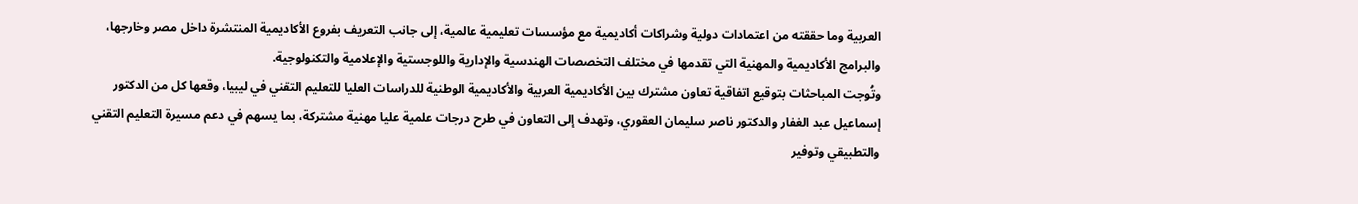العربية وما حققته من اعتمادات دولية وشراكات أكاديمية مع مؤسسات تعليمية عالمية، إلى جانب التعريف بفروع الأكاديمية المنتشرة داخل مصر وخارجها، والبرامج الأكاديمية والمهنية التي تقدمها في مختلف التخصصات الهندسية والإدارية واللوجستية والإعلامية والتكنولوجية.
وتُوجت المباحثات بتوقيع اتفاقية تعاون مشترك بين الأكاديمية العربية والأكاديمية الوطنية للدراسات العليا للتعليم التقني في ليبيا، وقعها كل من الدكتور إسماعيل عبد الغفار والدكتور ناصر سليمان العقوري، وتهدف إلى التعاون في طرح درجات علمية عليا مهنية مشتركة، بما يسهم في دعم مسيرة التعليم التقني والتطبيقي وتوفير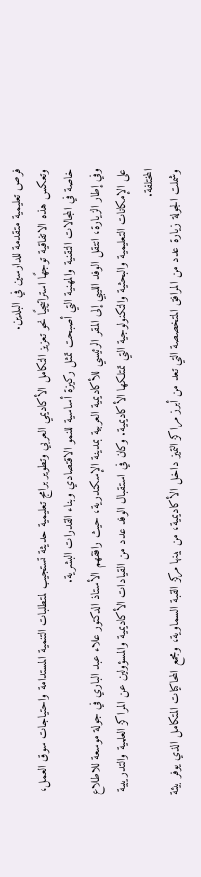فرص تعليمية متقدمة للدارسين في البلدين.
وتعكس هذه الاتفاقية توجهًا استراتيجيًا نحو تعزيز التكامل الأكاديمي العربي وتطوير برامج تعليمية حديثة تستجيب لمتطلبات التنمية المستدامة واحتياجات سوق العمل، خاصة في المجالات التقنية والمهنية التي أصبحت تمثل ركيزة أساسية للنمو الاقتصادي وبناء القدرات البشرية.
وفي إطار الزيارة، انتقل الوفد الليبي إلى المقر الرئيسي للأكاديمية العربية بمدينة الإسكندرية، حيث رافقهم الأستاذ الدكتور علاء عبد الباري في جولة موسعة للاطلاع على الإمكانات التعليمية والبحثية والتكنولوجية التي تمتلكها الأكاديمية. وكان في استقبال الوفد عدد من القيادات الأكاديمية والمسؤولين عن المراكز العلمية والتدريبية المختلفة.
وشملت الجولة زيارة عدد من المرافق المتخصصة التي تعد من أبرز مراكز التميز داخل الأكاديمية، من بينها مركز القبة السماوية، ومجمع المحاكيات المتكامل الذي يوفر بيئة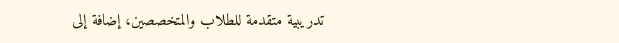تدريبية متقدمة للطلاب والمتخصصين، إضافة إلى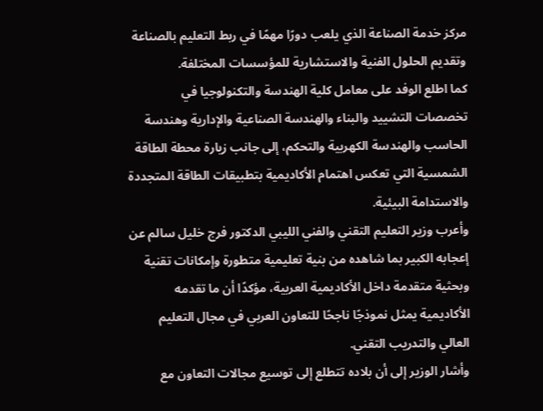مركز خدمة الصناعة الذي يلعب دورًا مهمًا في ربط التعليم بالصناعة وتقديم الحلول الفنية والاستشارية للمؤسسات المختلفة.
كما اطلع الوفد على معامل كلية الهندسة والتكنولوجيا في تخصصات التشييد والبناء والهندسة الصناعية والإدارية وهندسة الحاسب والهندسة الكهربية والتحكم، إلى جانب زيارة محطة الطاقة الشمسية التي تعكس اهتمام الأكاديمية بتطبيقات الطاقة المتجددة والاستدامة البيئية.
وأعرب وزير التعليم التقني والفني الليبي الدكتور فرج خليل سالم عن إعجابه الكبير بما شاهده من بنية تعليمية متطورة وإمكانات تقنية وبحثية متقدمة داخل الأكاديمية العربية، مؤكدًا أن ما تقدمه الأكاديمية يمثل نموذجًا ناجحًا للتعاون العربي في مجال التعليم العالي والتدريب التقني.
وأشار الوزير إلى أن بلاده تتطلع إلى توسيع مجالات التعاون مع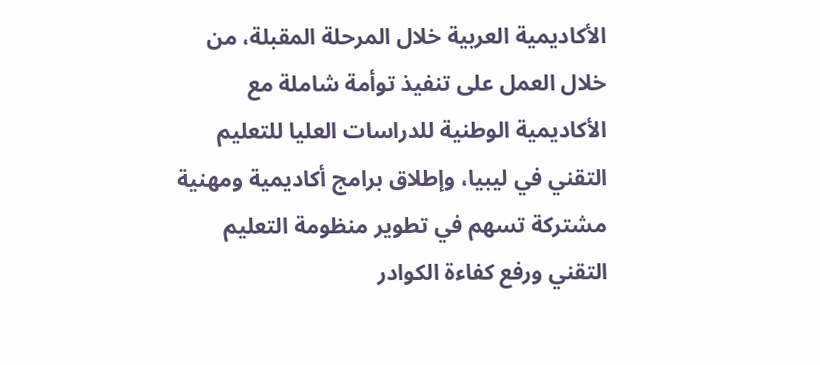الأكاديمية العربية خلال المرحلة المقبلة، من خلال العمل على تنفيذ توأمة شاملة مع الأكاديمية الوطنية للدراسات العليا للتعليم التقني في ليبيا، وإطلاق برامج أكاديمية ومهنية مشتركة تسهم في تطوير منظومة التعليم التقني ورفع كفاءة الكوادر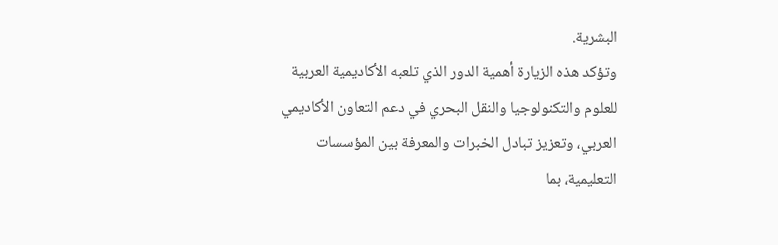البشرية.
وتؤكد هذه الزيارة أهمية الدور الذي تلعبه الأكاديمية العربية للعلوم والتكنولوجيا والنقل البحري في دعم التعاون الأكاديمي العربي، وتعزيز تبادل الخبرات والمعرفة بين المؤسسات التعليمية، بما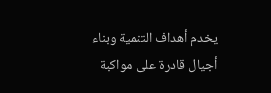يخدم أهداف التنمية وبناء أجيال قادرة على مواكبة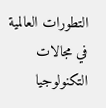التطورات العالمية في مجالات التكنولوجيا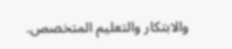والابتكار والتعليم المتخصص.